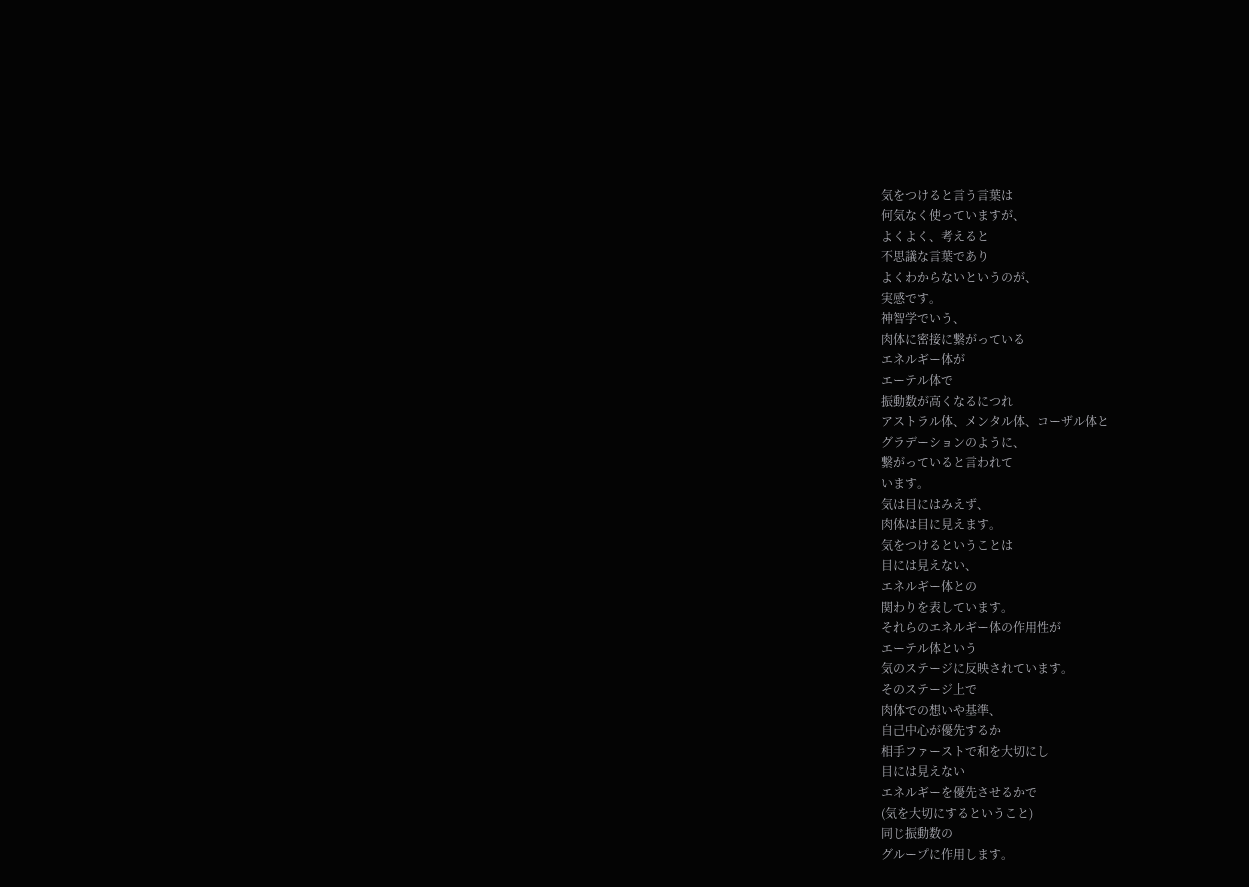気をつけると言う言葉は
何気なく使っていますが、
よくよく、考えると
不思議な言葉であり
よくわからないというのが、
実感です。
神智学でいう、
肉体に密接に繋がっている
エネルギー体が
エーテル体で
振動数が高くなるにつれ
アストラル体、メンタル体、コーザル体と
グラデーションのように、
繋がっていると言われて
います。
気は目にはみえず、
肉体は目に見えます。
気をつけるということは
目には見えない、
エネルギー体との
関わりを表しています。
それらのエネルギー体の作用性が
エーテル体という
気のステージに反映されています。
そのステージ上で
肉体での想いや基準、
自己中心が優先するか
相手ファーストで和を大切にし
目には見えない
エネルギーを優先させるかで
(気を大切にするということ)
同じ振動数の
グループに作用します。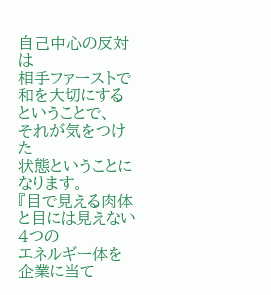自己中心の反対は
相手ファーストで和を大切にする
ということで、
それが気をつけた
状態ということになります。
『目で見える肉体と目には見えない4つの
エネルギー体を企業に当て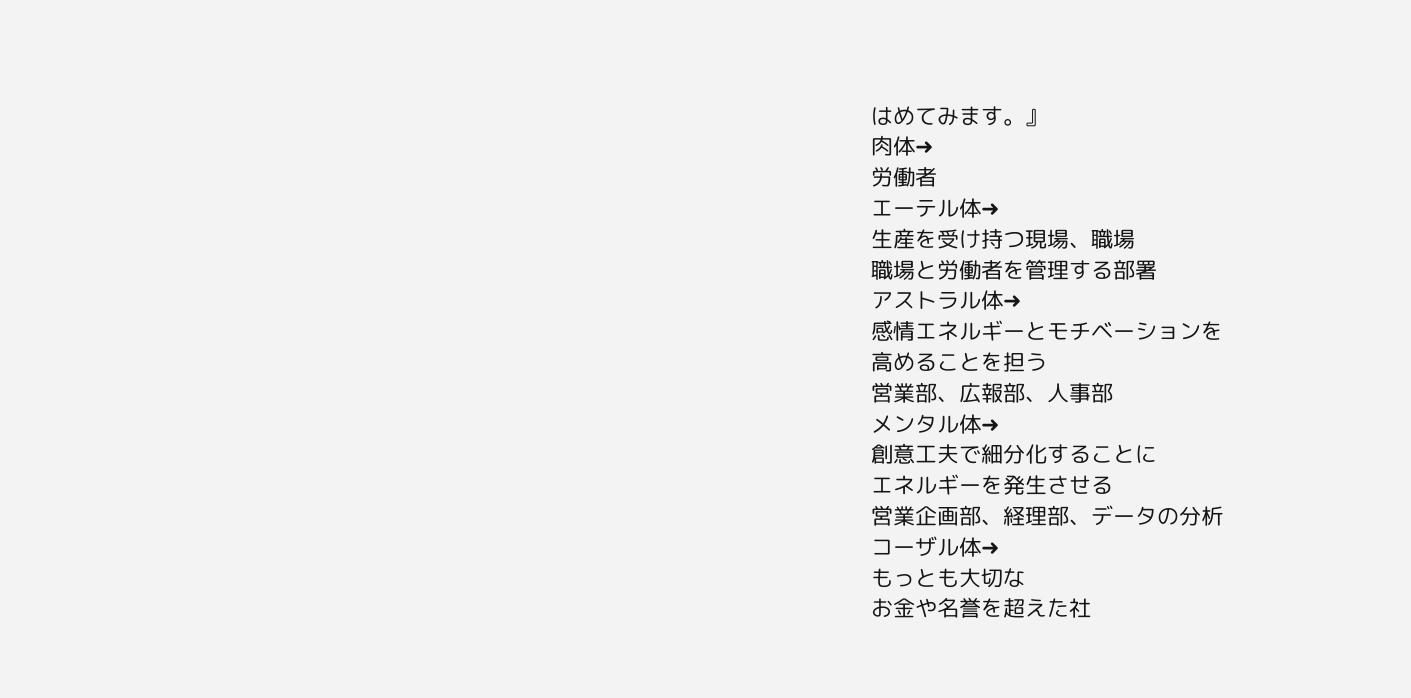はめてみます。』
肉体➜
労働者
エーテル体➜
生産を受け持つ現場、職場
職場と労働者を管理する部署
アストラル体➜
感情エネルギーとモチベーションを
高めることを担う
営業部、広報部、人事部
メンタル体➜
創意工夫で細分化することに
エネルギーを発生させる
営業企画部、経理部、データの分析
コーザル体➜
もっとも大切な
お金や名誉を超えた社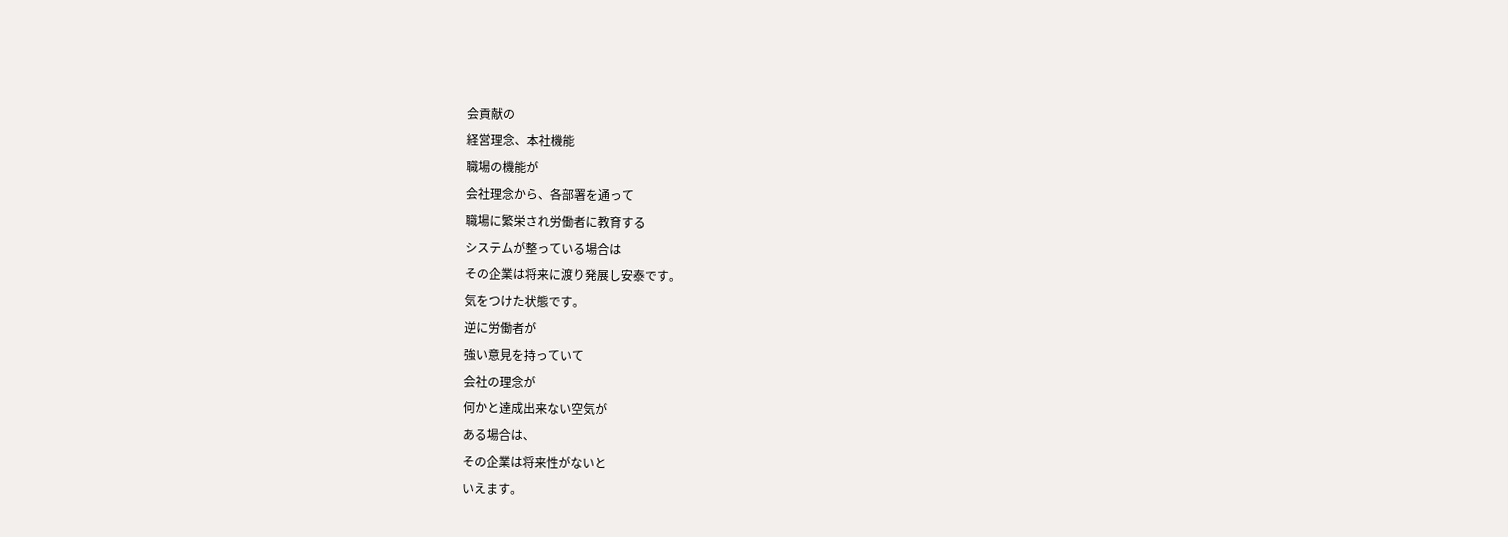会貢献の
経営理念、本社機能
職場の機能が
会社理念から、各部署を通って
職場に繁栄され労働者に教育する
システムが整っている場合は
その企業は将来に渡り発展し安泰です。
気をつけた状態です。
逆に労働者が
強い意見を持っていて
会社の理念が
何かと達成出来ない空気が
ある場合は、
その企業は将来性がないと
いえます。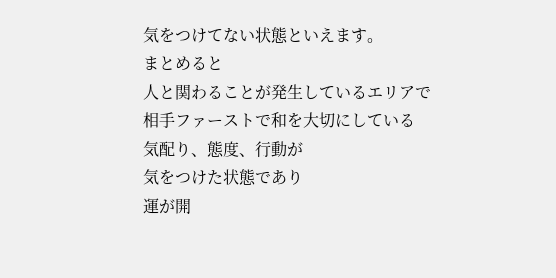気をつけてない状態といえます。
まとめると
人と関わることが発生しているエリアで
相手ファーストで和を大切にしている
気配り、態度、行動が
気をつけた状態であり
運が開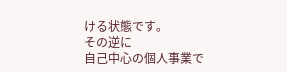ける状態です。
その逆に
自己中心の個人事業で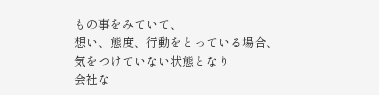もの事をみていて、
想い、態度、行動をとっている場合、
気をつけていない状態となり
会社な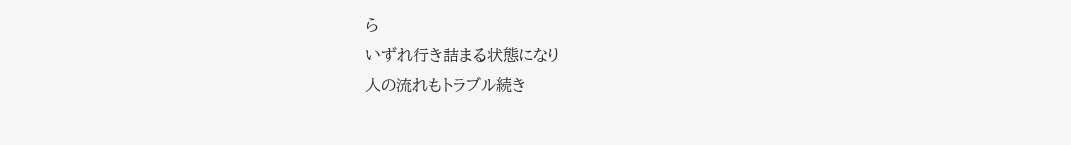ら
いずれ行き詰まる状態になり
人の流れもトラブル続き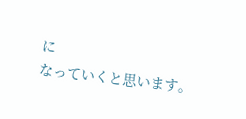に
なっていくと思います。